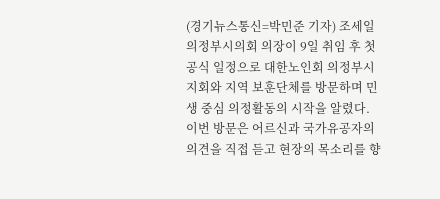(경기뉴스통신=박민준 기자) 조세일 의정부시의회 의장이 9일 취임 후 첫 공식 일정으로 대한노인회 의정부시지회와 지역 보훈단체를 방문하며 민생 중심 의정활동의 시작을 알렸다. 이번 방문은 어르신과 국가유공자의 의견을 직접 듣고 현장의 목소리를 향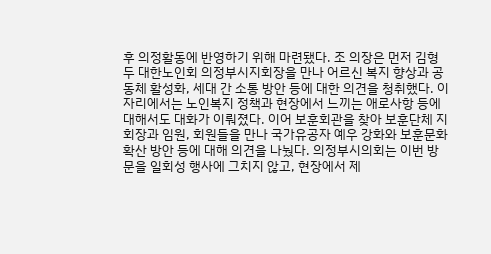후 의정활동에 반영하기 위해 마련됐다. 조 의장은 먼저 김형두 대한노인회 의정부시지회장을 만나 어르신 복지 향상과 공동체 활성화, 세대 간 소통 방안 등에 대한 의견을 청취했다. 이 자리에서는 노인복지 정책과 현장에서 느끼는 애로사항 등에 대해서도 대화가 이뤄졌다. 이어 보훈회관을 찾아 보훈단체 지회장과 임원, 회원들을 만나 국가유공자 예우 강화와 보훈문화 확산 방안 등에 대해 의견을 나눴다. 의정부시의회는 이번 방문을 일회성 행사에 그치지 않고, 현장에서 제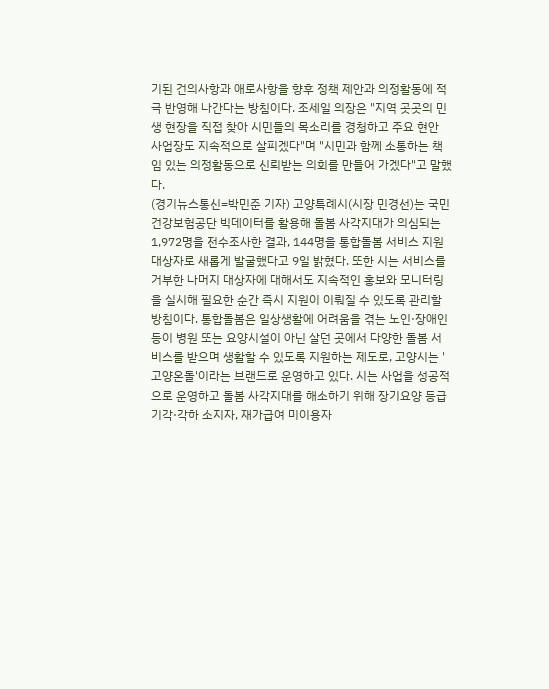기된 건의사항과 애로사항을 향후 정책 제안과 의정활동에 적극 반영해 나간다는 방침이다. 조세일 의장은 "지역 곳곳의 민생 현장을 직접 찾아 시민들의 목소리를 경청하고 주요 현안 사업장도 지속적으로 살피겠다"며 "시민과 함께 소통하는 책임 있는 의정활동으로 신뢰받는 의회를 만들어 가겠다"고 말했다.
(경기뉴스통신=박민준 기자) 고양특례시(시장 민경선)는 국민건강보험공단 빅데이터를 활용해 돌봄 사각지대가 의심되는 1,972명을 전수조사한 결과, 144명을 통합돌봄 서비스 지원 대상자로 새롭게 발굴했다고 9일 밝혔다. 또한 시는 서비스를 거부한 나머지 대상자에 대해서도 지속적인 홍보와 모니터링을 실시해 필요한 순간 즉시 지원이 이뤄질 수 있도록 관리할 방침이다. 통합돌봄은 일상생활에 어려움을 겪는 노인·장애인 등이 병원 또는 요양시설이 아닌 살던 곳에서 다양한 돌봄 서비스를 받으며 생활할 수 있도록 지원하는 제도로, 고양시는 '고양온돌'이라는 브랜드로 운영하고 있다. 시는 사업을 성공적으로 운영하고 돌봄 사각지대를 해소하기 위해 장기요양 등급 기각·각하 소지자, 재가급여 미이용자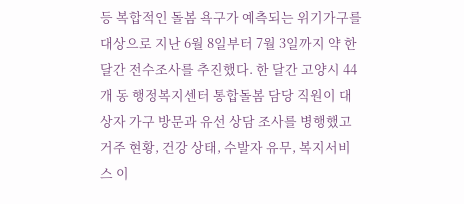등 복합적인 돌봄 욕구가 예측되는 위기가구를 대상으로 지난 6월 8일부터 7월 3일까지 약 한 달간 전수조사를 추진했다. 한 달간 고양시 44개 동 행정복지센터 통합돌봄 담당 직원이 대상자 가구 방문과 유선 상담 조사를 병행했고 거주 현황, 건강 상태, 수발자 유무, 복지서비스 이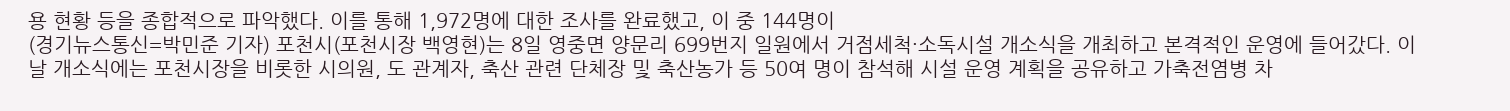용 현황 등을 종합적으로 파악했다. 이를 통해 1,972명에 대한 조사를 완료했고, 이 중 144명이
(경기뉴스통신=박민준 기자) 포천시(포천시장 백영현)는 8일 영중면 양문리 699번지 일원에서 거점세척·소독시설 개소식을 개최하고 본격적인 운영에 들어갔다. 이날 개소식에는 포천시장을 비롯한 시의원, 도 관계자, 축산 관련 단체장 및 축산농가 등 50여 명이 참석해 시설 운영 계획을 공유하고 가축전염병 차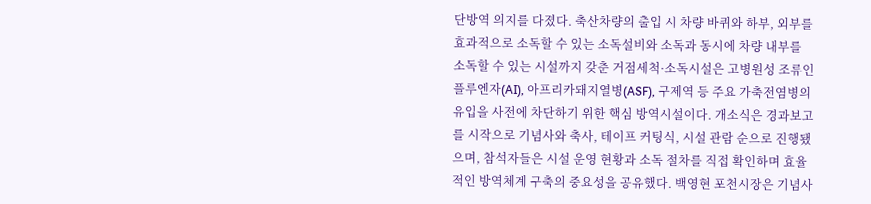단방역 의지를 다졌다. 축산차량의 출입 시 차량 바퀴와 하부, 외부를 효과적으로 소독할 수 있는 소독설비와 소독과 동시에 차량 내부를 소독할 수 있는 시설까지 갖춘 거점세척·소독시설은 고병원성 조류인플루엔자(AI), 아프리카돼지열병(ASF), 구제역 등 주요 가축전염병의 유입을 사전에 차단하기 위한 핵심 방역시설이다. 개소식은 경과보고를 시작으로 기념사와 축사, 테이프 커팅식, 시설 관람 순으로 진행됐으며, 참석자들은 시설 운영 현황과 소독 절차를 직접 확인하며 효율적인 방역체계 구축의 중요성을 공유했다. 백영현 포천시장은 기념사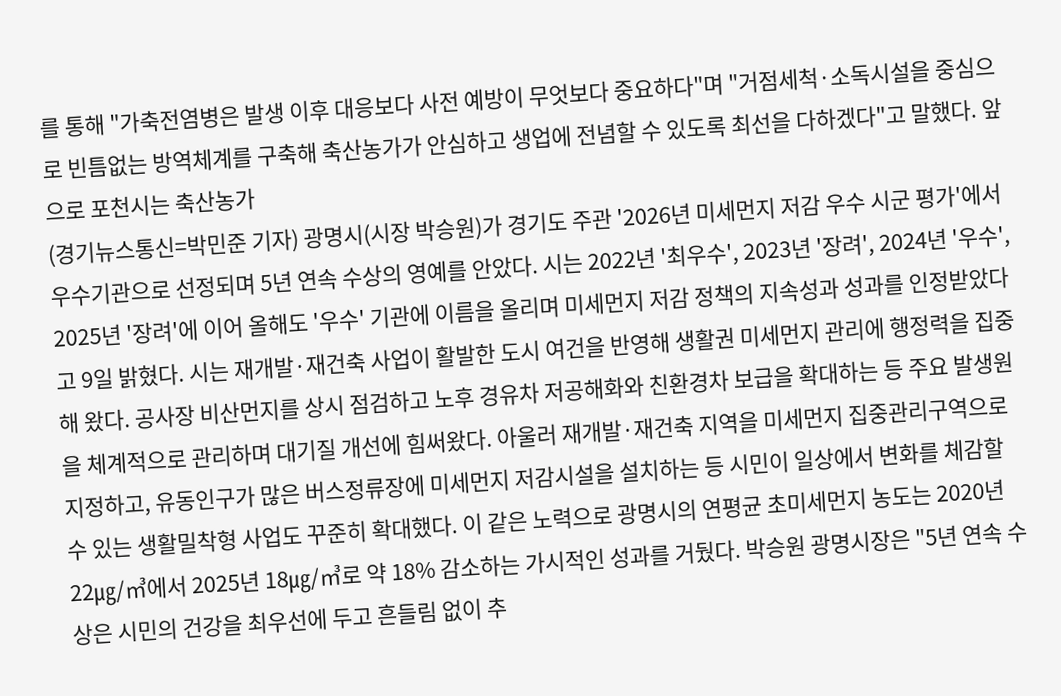를 통해 "가축전염병은 발생 이후 대응보다 사전 예방이 무엇보다 중요하다"며 "거점세척·소독시설을 중심으로 빈틈없는 방역체계를 구축해 축산농가가 안심하고 생업에 전념할 수 있도록 최선을 다하겠다"고 말했다. 앞으로 포천시는 축산농가
(경기뉴스통신=박민준 기자) 광명시(시장 박승원)가 경기도 주관 '2026년 미세먼지 저감 우수 시군 평가'에서 우수기관으로 선정되며 5년 연속 수상의 영예를 안았다. 시는 2022년 '최우수', 2023년 '장려', 2024년 '우수', 2025년 '장려'에 이어 올해도 '우수' 기관에 이름을 올리며 미세먼지 저감 정책의 지속성과 성과를 인정받았다고 9일 밝혔다. 시는 재개발·재건축 사업이 활발한 도시 여건을 반영해 생활권 미세먼지 관리에 행정력을 집중해 왔다. 공사장 비산먼지를 상시 점검하고 노후 경유차 저공해화와 친환경차 보급을 확대하는 등 주요 발생원을 체계적으로 관리하며 대기질 개선에 힘써왔다. 아울러 재개발·재건축 지역을 미세먼지 집중관리구역으로 지정하고, 유동인구가 많은 버스정류장에 미세먼지 저감시설을 설치하는 등 시민이 일상에서 변화를 체감할 수 있는 생활밀착형 사업도 꾸준히 확대했다. 이 같은 노력으로 광명시의 연평균 초미세먼지 농도는 2020년 22㎍/㎥에서 2025년 18㎍/㎥로 약 18% 감소하는 가시적인 성과를 거뒀다. 박승원 광명시장은 "5년 연속 수상은 시민의 건강을 최우선에 두고 흔들림 없이 추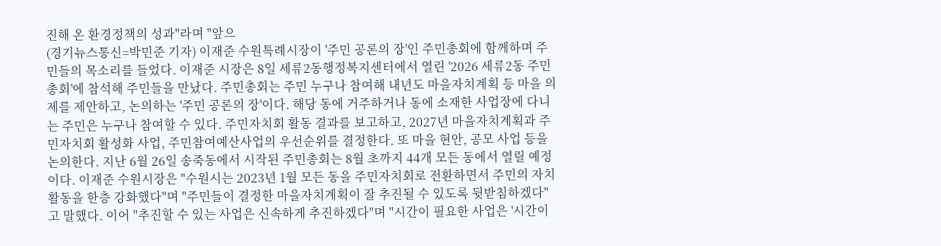진해 온 환경정책의 성과"라며 "앞으
(경기뉴스통신=박민준 기자) 이재준 수원특례시장이 '주민 공론의 장'인 주민총회에 함께하며 주민들의 목소리를 들었다. 이재준 시장은 8일 세류2동행정복지센터에서 열린 '2026 세류2동 주민총회'에 참석해 주민들을 만났다. 주민총회는 주민 누구나 참여해 내년도 마을자치계획 등 마을 의제를 제안하고, 논의하는 '주민 공론의 장'이다. 해당 동에 거주하거나 동에 소재한 사업장에 다니는 주민은 누구나 참여할 수 있다. 주민자치회 활동 결과를 보고하고, 2027년 마을자치계획과 주민자치회 활성화 사업, 주민참여예산사업의 우선순위를 결정한다. 또 마을 현안, 공모 사업 등을 논의한다. 지난 6월 26일 송죽동에서 시작된 주민총회는 8월 초까지 44개 모든 동에서 열릴 예정이다. 이재준 수원시장은 "수원시는 2023년 1월 모든 동을 주민자치회로 전환하면서 주민의 자치활동을 한층 강화했다"며 "주민들이 결정한 마을자치계획이 잘 추진될 수 있도록 뒷받침하겠다"고 말했다. 이어 "추진할 수 있는 사업은 신속하게 추진하겠다"며 "시간이 필요한 사업은 '시간이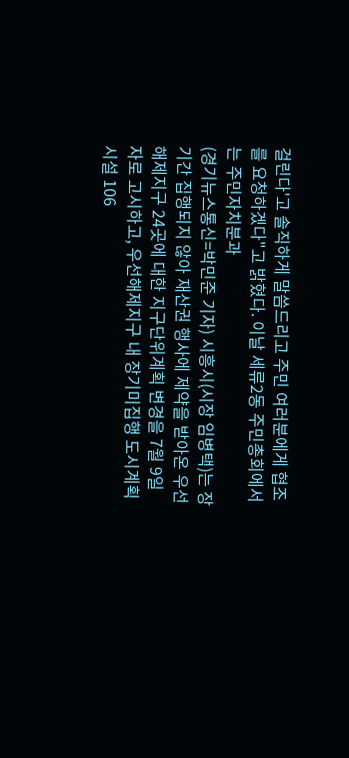걸린다'고 솔직하게 말씀드리고 주민 여러분에게 협조를 요청하겠다"고 밝혔다. 이날 세류2동 주민총회에서는 주민자치분과
(경기뉴스통신=박민준 기자) 시흥시(시장 임병택)는 장기간 집행되지 않아 재산권 행사에 제약을 받아온 우선해제지구 24곳에 대한 지구단위계획 변경을 7월 9일 자로 고시하고, 우선해제지구 내 장기미집행 도시계획시설 106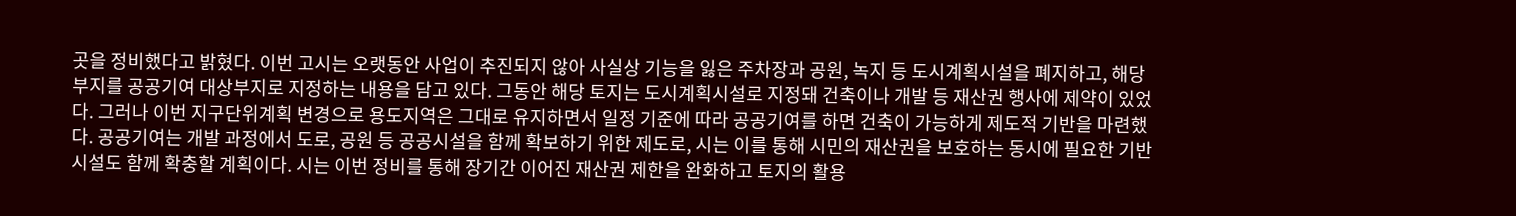곳을 정비했다고 밝혔다. 이번 고시는 오랫동안 사업이 추진되지 않아 사실상 기능을 잃은 주차장과 공원, 녹지 등 도시계획시설을 폐지하고, 해당 부지를 공공기여 대상부지로 지정하는 내용을 담고 있다. 그동안 해당 토지는 도시계획시설로 지정돼 건축이나 개발 등 재산권 행사에 제약이 있었다. 그러나 이번 지구단위계획 변경으로 용도지역은 그대로 유지하면서 일정 기준에 따라 공공기여를 하면 건축이 가능하게 제도적 기반을 마련했다. 공공기여는 개발 과정에서 도로, 공원 등 공공시설을 함께 확보하기 위한 제도로, 시는 이를 통해 시민의 재산권을 보호하는 동시에 필요한 기반 시설도 함께 확충할 계획이다. 시는 이번 정비를 통해 장기간 이어진 재산권 제한을 완화하고 토지의 활용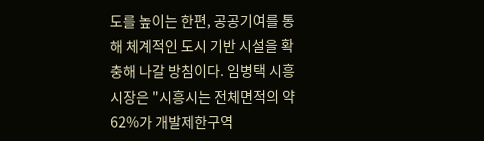도를 높이는 한편, 공공기여를 통해 체계적인 도시 기반 시설을 확충해 나갈 방침이다. 임병택 시흥시장은 "시흥시는 전체면적의 약 62%가 개발제한구역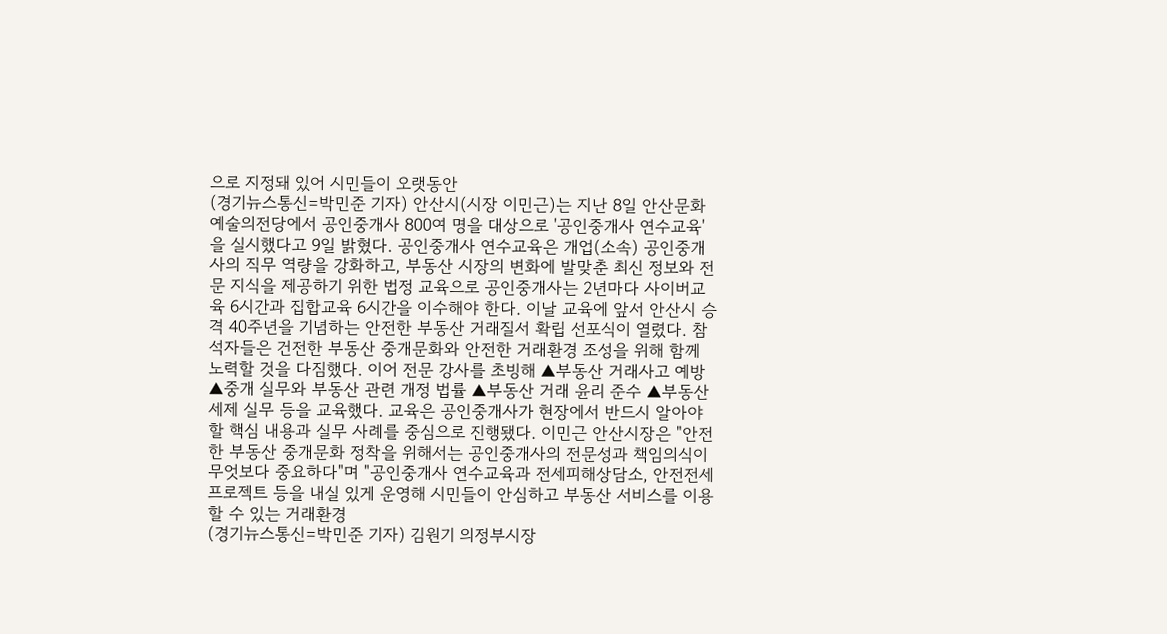으로 지정돼 있어 시민들이 오랫동안
(경기뉴스통신=박민준 기자) 안산시(시장 이민근)는 지난 8일 안산문화예술의전당에서 공인중개사 800여 명을 대상으로 '공인중개사 연수교육'을 실시했다고 9일 밝혔다. 공인중개사 연수교육은 개업(소속) 공인중개사의 직무 역량을 강화하고, 부동산 시장의 변화에 발맞춘 최신 정보와 전문 지식을 제공하기 위한 법정 교육으로 공인중개사는 2년마다 사이버교육 6시간과 집합교육 6시간을 이수해야 한다. 이날 교육에 앞서 안산시 승격 40주년을 기념하는 안전한 부동산 거래질서 확립 선포식이 열렸다. 참석자들은 건전한 부동산 중개문화와 안전한 거래환경 조성을 위해 함께 노력할 것을 다짐했다. 이어 전문 강사를 초빙해 ▲부동산 거래사고 예방 ▲중개 실무와 부동산 관련 개정 법률 ▲부동산 거래 윤리 준수 ▲부동산 세제 실무 등을 교육했다. 교육은 공인중개사가 현장에서 반드시 알아야 할 핵심 내용과 실무 사례를 중심으로 진행됐다. 이민근 안산시장은 "안전한 부동산 중개문화 정착을 위해서는 공인중개사의 전문성과 책임의식이 무엇보다 중요하다"며 "공인중개사 연수교육과 전세피해상담소, 안전전세 프로젝트 등을 내실 있게 운영해 시민들이 안심하고 부동산 서비스를 이용할 수 있는 거래환경
(경기뉴스통신=박민준 기자) 김원기 의정부시장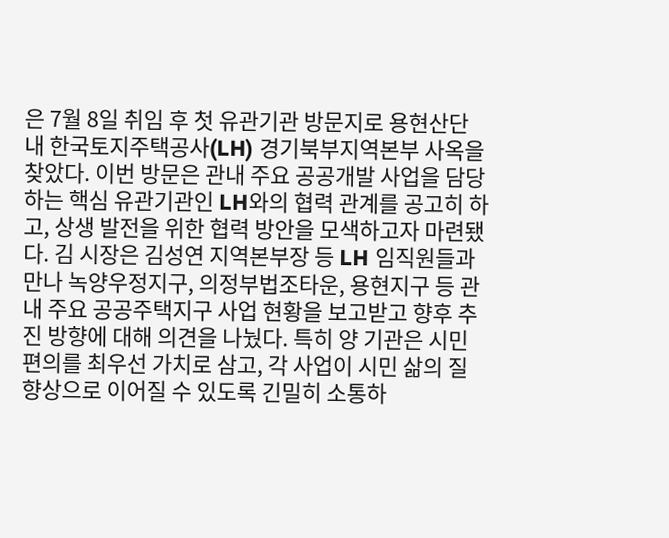은 7월 8일 취임 후 첫 유관기관 방문지로 용현산단 내 한국토지주택공사(LH) 경기북부지역본부 사옥을 찾았다. 이번 방문은 관내 주요 공공개발 사업을 담당하는 핵심 유관기관인 LH와의 협력 관계를 공고히 하고, 상생 발전을 위한 협력 방안을 모색하고자 마련됐다. 김 시장은 김성연 지역본부장 등 LH 임직원들과 만나 녹양우정지구, 의정부법조타운, 용현지구 등 관내 주요 공공주택지구 사업 현황을 보고받고 향후 추진 방향에 대해 의견을 나눴다. 특히 양 기관은 시민 편의를 최우선 가치로 삼고, 각 사업이 시민 삶의 질 향상으로 이어질 수 있도록 긴밀히 소통하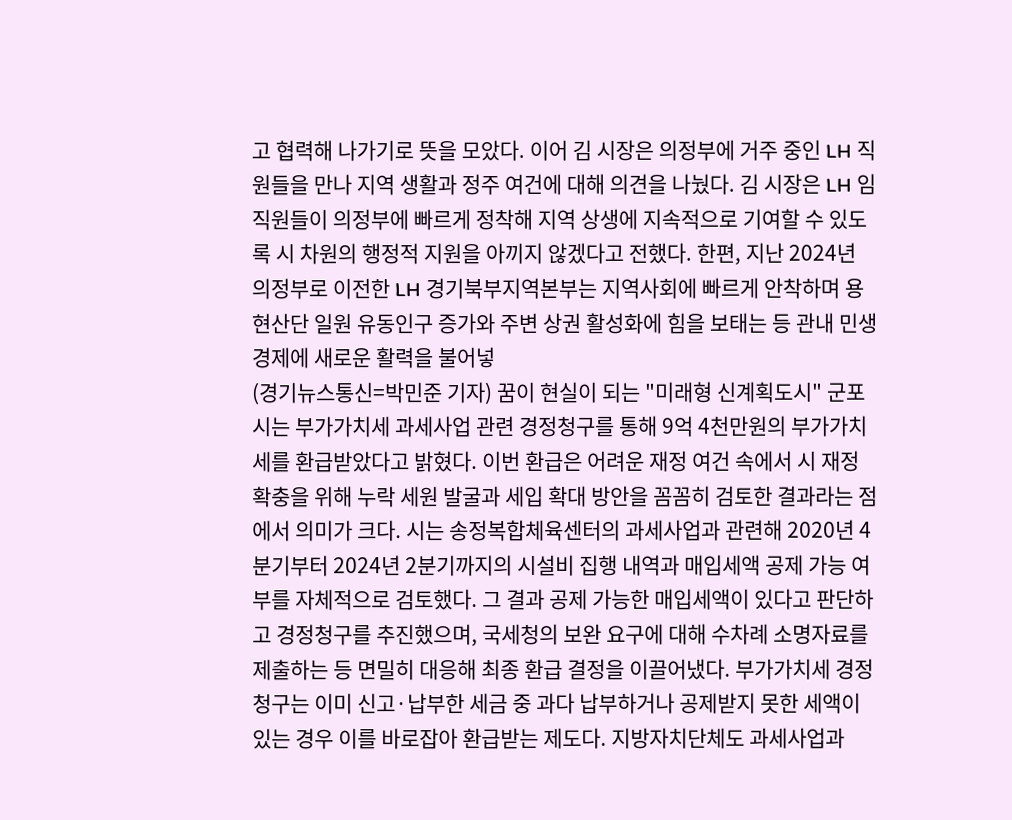고 협력해 나가기로 뜻을 모았다. 이어 김 시장은 의정부에 거주 중인 LH 직원들을 만나 지역 생활과 정주 여건에 대해 의견을 나눴다. 김 시장은 LH 임직원들이 의정부에 빠르게 정착해 지역 상생에 지속적으로 기여할 수 있도록 시 차원의 행정적 지원을 아끼지 않겠다고 전했다. 한편, 지난 2024년 의정부로 이전한 LH 경기북부지역본부는 지역사회에 빠르게 안착하며 용현산단 일원 유동인구 증가와 주변 상권 활성화에 힘을 보태는 등 관내 민생경제에 새로운 활력을 불어넣
(경기뉴스통신=박민준 기자) 꿈이 현실이 되는 "미래형 신계획도시" 군포시는 부가가치세 과세사업 관련 경정청구를 통해 9억 4천만원의 부가가치세를 환급받았다고 밝혔다. 이번 환급은 어려운 재정 여건 속에서 시 재정 확충을 위해 누락 세원 발굴과 세입 확대 방안을 꼼꼼히 검토한 결과라는 점에서 의미가 크다. 시는 송정복합체육센터의 과세사업과 관련해 2020년 4분기부터 2024년 2분기까지의 시설비 집행 내역과 매입세액 공제 가능 여부를 자체적으로 검토했다. 그 결과 공제 가능한 매입세액이 있다고 판단하고 경정청구를 추진했으며, 국세청의 보완 요구에 대해 수차례 소명자료를 제출하는 등 면밀히 대응해 최종 환급 결정을 이끌어냈다. 부가가치세 경정청구는 이미 신고·납부한 세금 중 과다 납부하거나 공제받지 못한 세액이 있는 경우 이를 바로잡아 환급받는 제도다. 지방자치단체도 과세사업과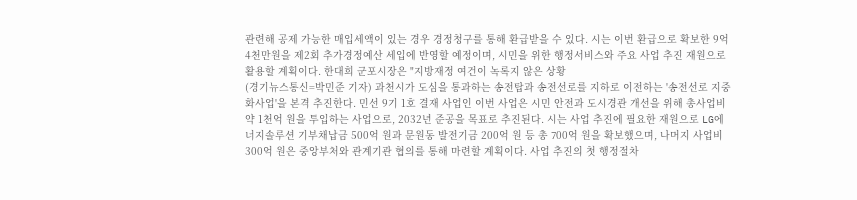관련해 공제 가능한 매입세액이 있는 경우 경정청구를 통해 환급받을 수 있다. 시는 이번 환급으로 확보한 9억 4천만원을 제2회 추가경정예산 세입에 반영할 예정이며, 시민을 위한 행정서비스와 주요 사업 추진 재원으로 활용할 계획이다. 한대희 군포시장은 "지방재정 여건이 녹록지 않은 상황
(경기뉴스통신=박민준 기자) 과천시가 도심을 통과하는 송전탑과 송전선로를 지하로 이전하는 '송전선로 지중화사업'을 본격 추진한다. 민선 9기 1호 결재 사업인 이번 사업은 시민 안전과 도시경관 개선을 위해 총사업비 약 1천억 원을 투입하는 사업으로, 2032년 준공을 목표로 추진된다. 시는 사업 추진에 필요한 재원으로 LG에너지솔루션 기부채납금 500억 원과 문원동 발전기금 200억 원 등 총 700억 원을 확보했으며, 나머지 사업비 300억 원은 중앙부처와 관계기관 협의를 통해 마련할 계획이다. 사업 추진의 첫 행정절차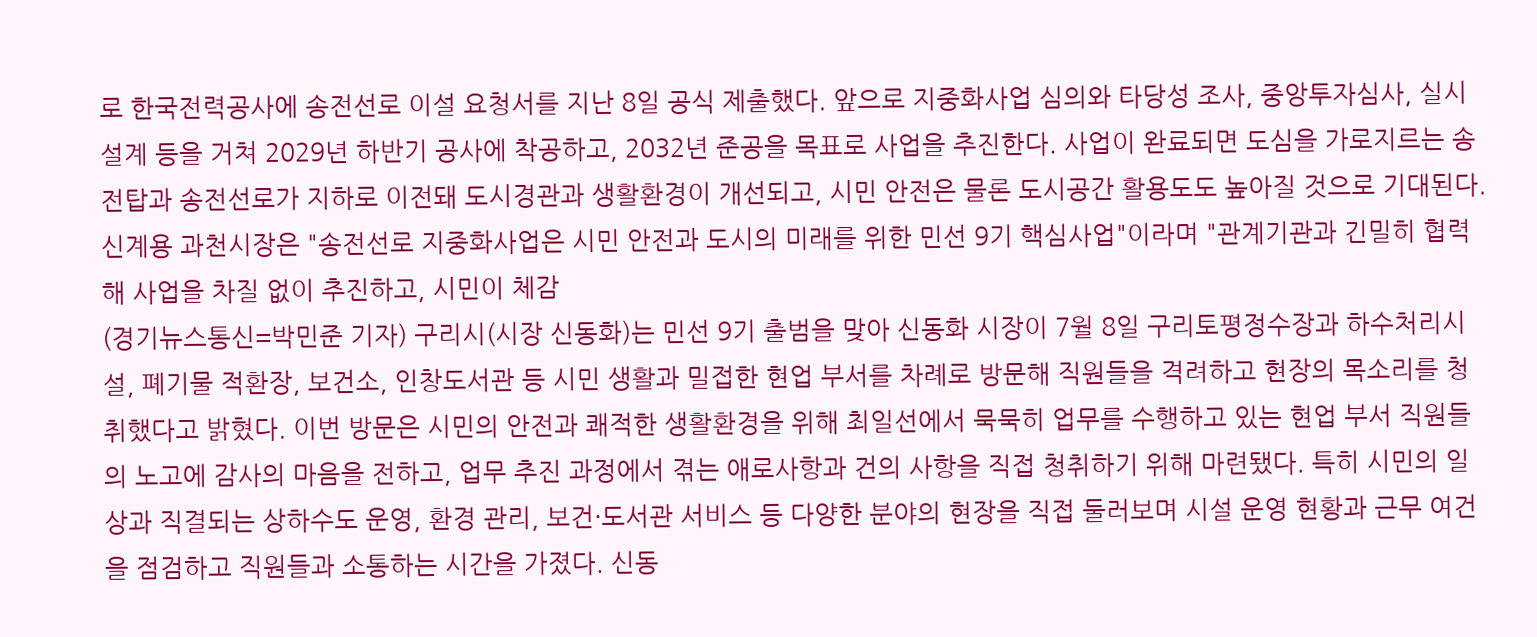로 한국전력공사에 송전선로 이설 요청서를 지난 8일 공식 제출했다. 앞으로 지중화사업 심의와 타당성 조사, 중앙투자심사, 실시설계 등을 거쳐 2029년 하반기 공사에 착공하고, 2032년 준공을 목표로 사업을 추진한다. 사업이 완료되면 도심을 가로지르는 송전탑과 송전선로가 지하로 이전돼 도시경관과 생활환경이 개선되고, 시민 안전은 물론 도시공간 활용도도 높아질 것으로 기대된다. 신계용 과천시장은 "송전선로 지중화사업은 시민 안전과 도시의 미래를 위한 민선 9기 핵심사업"이라며 "관계기관과 긴밀히 협력해 사업을 차질 없이 추진하고, 시민이 체감
(경기뉴스통신=박민준 기자) 구리시(시장 신동화)는 민선 9기 출범을 맞아 신동화 시장이 7월 8일 구리토평정수장과 하수처리시설, 폐기물 적환장, 보건소, 인창도서관 등 시민 생활과 밀접한 현업 부서를 차례로 방문해 직원들을 격려하고 현장의 목소리를 청취했다고 밝혔다. 이번 방문은 시민의 안전과 쾌적한 생활환경을 위해 최일선에서 묵묵히 업무를 수행하고 있는 현업 부서 직원들의 노고에 감사의 마음을 전하고, 업무 추진 과정에서 겪는 애로사항과 건의 사항을 직접 청취하기 위해 마련됐다. 특히 시민의 일상과 직결되는 상하수도 운영, 환경 관리, 보건·도서관 서비스 등 다양한 분야의 현장을 직접 둘러보며 시설 운영 현황과 근무 여건을 점검하고 직원들과 소통하는 시간을 가졌다. 신동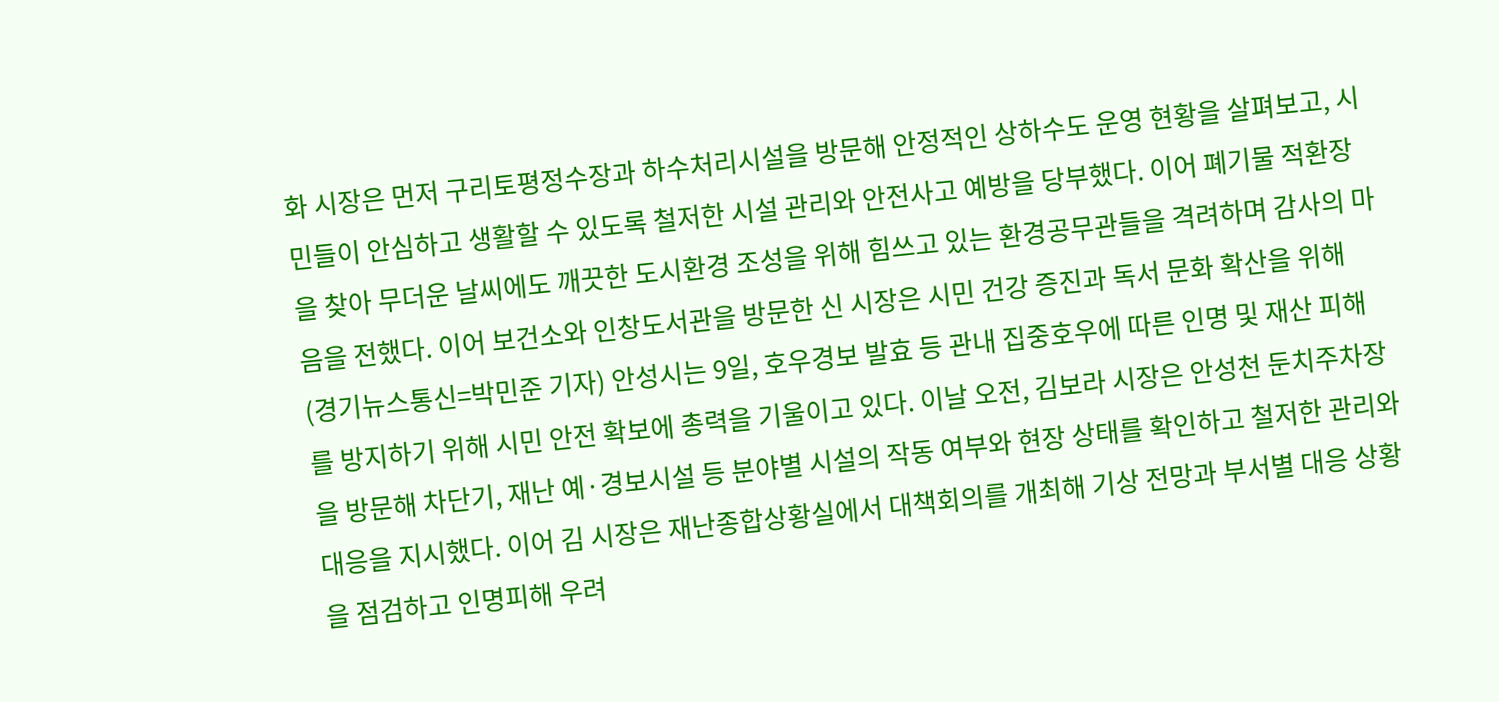화 시장은 먼저 구리토평정수장과 하수처리시설을 방문해 안정적인 상하수도 운영 현황을 살펴보고, 시민들이 안심하고 생활할 수 있도록 철저한 시설 관리와 안전사고 예방을 당부했다. 이어 폐기물 적환장을 찾아 무더운 날씨에도 깨끗한 도시환경 조성을 위해 힘쓰고 있는 환경공무관들을 격려하며 감사의 마음을 전했다. 이어 보건소와 인창도서관을 방문한 신 시장은 시민 건강 증진과 독서 문화 확산을 위해
(경기뉴스통신=박민준 기자) 안성시는 9일, 호우경보 발효 등 관내 집중호우에 따른 인명 및 재산 피해를 방지하기 위해 시민 안전 확보에 총력을 기울이고 있다. 이날 오전, 김보라 시장은 안성천 둔치주차장을 방문해 차단기, 재난 예·경보시설 등 분야별 시설의 작동 여부와 현장 상태를 확인하고 철저한 관리와 대응을 지시했다. 이어 김 시장은 재난종합상황실에서 대책회의를 개최해 기상 전망과 부서별 대응 상황을 점검하고 인명피해 우려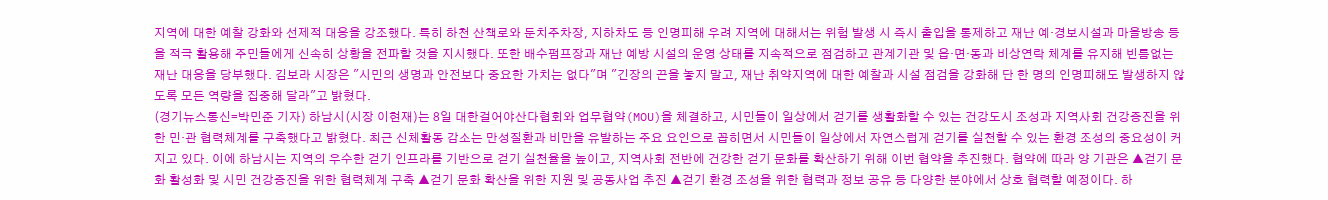지역에 대한 예찰 강화와 선제적 대응을 강조했다. 특히 하천 산책로와 둔치주차장, 지하차도 등 인명피해 우려 지역에 대해서는 위험 발생 시 즉시 출입을 통제하고 재난 예·경보시설과 마을방송 등을 적극 활용해 주민들에게 신속히 상황을 전파할 것을 지시했다. 또한 배수펌프장과 재난 예방 시설의 운영 상태를 지속적으로 점검하고 관계기관 및 읍·면·동과 비상연락 체계를 유지해 빈틈없는 재난 대응을 당부했다. 김보라 시장은 "시민의 생명과 안전보다 중요한 가치는 없다"며 "긴장의 끈을 놓지 말고, 재난 취약지역에 대한 예찰과 시설 점검을 강화해 단 한 명의 인명피해도 발생하지 않도록 모든 역량을 집중해 달라"고 밝혔다.
(경기뉴스통신=박민준 기자) 하남시(시장 이현재)는 8일 대한걸어야산다협회와 업무협약(MOU)을 체결하고, 시민들이 일상에서 걷기를 생활화할 수 있는 건강도시 조성과 지역사회 건강증진을 위한 민·관 협력체계를 구축했다고 밝혔다. 최근 신체활동 감소는 만성질환과 비만을 유발하는 주요 요인으로 꼽히면서 시민들이 일상에서 자연스럽게 걷기를 실천할 수 있는 환경 조성의 중요성이 커지고 있다. 이에 하남시는 지역의 우수한 걷기 인프라를 기반으로 걷기 실천율을 높이고, 지역사회 전반에 건강한 걷기 문화를 확산하기 위해 이번 협약을 추진했다. 협약에 따라 양 기관은 ▲걷기 문화 활성화 및 시민 건강증진을 위한 협력체계 구축 ▲걷기 문화 확산을 위한 지원 및 공동사업 추진 ▲걷기 환경 조성을 위한 협력과 정보 공유 등 다양한 분야에서 상호 협력할 예정이다. 하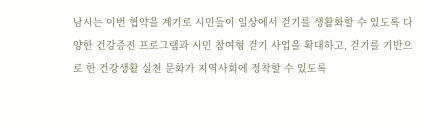남시는 이번 협약을 계기로 시민들이 일상에서 걷기를 생활화할 수 있도록 다양한 건강증진 프로그램과 시민 참여형 걷기 사업을 확대하고, 걷기를 기반으로 한 건강생활 실천 문화가 지역사회에 정착할 수 있도록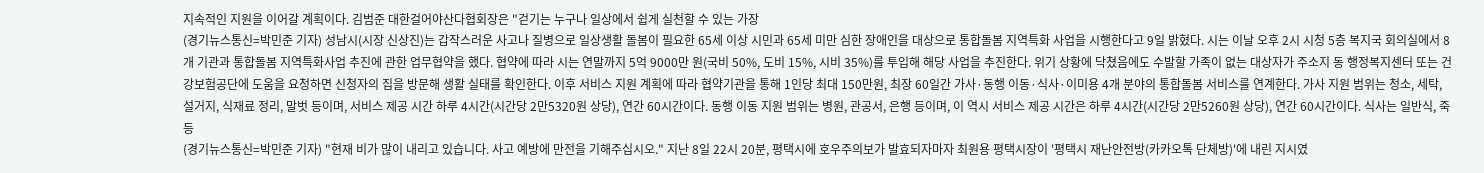지속적인 지원을 이어갈 계획이다. 김범준 대한걸어야산다협회장은 "걷기는 누구나 일상에서 쉽게 실천할 수 있는 가장
(경기뉴스통신=박민준 기자) 성남시(시장 신상진)는 갑작스러운 사고나 질병으로 일상생활 돌봄이 필요한 65세 이상 시민과 65세 미만 심한 장애인을 대상으로 통합돌봄 지역특화 사업을 시행한다고 9일 밝혔다. 시는 이날 오후 2시 시청 5층 복지국 회의실에서 8개 기관과 통합돌봄 지역특화사업 추진에 관한 업무협약을 했다. 협약에 따라 시는 연말까지 5억 9000만 원(국비 50%, 도비 15%, 시비 35%)를 투입해 해당 사업을 추진한다. 위기 상황에 닥쳤음에도 수발할 가족이 없는 대상자가 주소지 동 행정복지센터 또는 건강보험공단에 도움을 요청하면 신청자의 집을 방문해 생활 실태를 확인한다. 이후 서비스 지원 계획에 따라 협약기관을 통해 1인당 최대 150만원, 최장 60일간 가사·동행 이동·식사·이미용 4개 분야의 통합돌봄 서비스를 연계한다. 가사 지원 범위는 청소, 세탁, 설거지, 식재료 정리, 말벗 등이며, 서비스 제공 시간 하루 4시간(시간당 2만5320원 상당), 연간 60시간이다. 동행 이동 지원 범위는 병원, 관공서, 은행 등이며, 이 역시 서비스 제공 시간은 하루 4시간(시간당 2만5260원 상당), 연간 60시간이다. 식사는 일반식, 죽 등
(경기뉴스통신=박민준 기자) "현재 비가 많이 내리고 있습니다. 사고 예방에 만전을 기해주십시오." 지난 8일 22시 20분, 평택시에 호우주의보가 발효되자마자 최원용 평택시장이 '평택시 재난안전방(카카오톡 단체방)'에 내린 지시였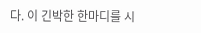다. 이 긴박한 한마디를 시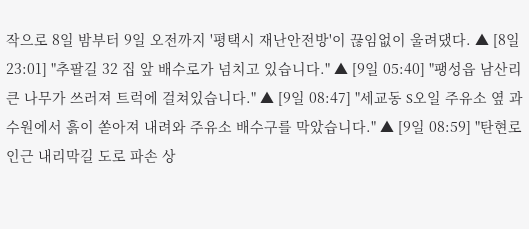작으로 8일 밤부터 9일 오전까지 '평택시 재난안전방'이 끊임없이 울려댔다. ▲ [8일 23:01] "추팔길 32 집 앞 배수로가 넘치고 있습니다." ▲ [9일 05:40] "팽성읍 남산리 큰 나무가 쓰러져 트럭에 걸쳐있습니다." ▲ [9일 08:47] "세교동 S오일 주유소 옆 과수원에서 흙이 쏟아져 내려와 주유소 배수구를 막았습니다." ▲ [9일 08:59] "탄현로 인근 내리막길 도로 파손 상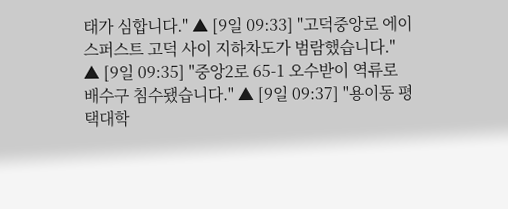태가 심합니다." ▲ [9일 09:33] "고덕중앙로 에이스퍼스트 고덕 사이 지하차도가 범람했습니다." ▲ [9일 09:35] "중앙2로 65-1 오수받이 역류로 배수구 침수됐습니다." ▲ [9일 09:37] "용이동 평택대학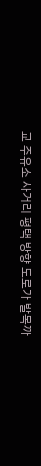교 주유소 사거리 평택 방향 도로가 발목까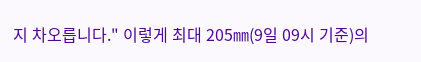지 차오릅니다." 이렇게 최대 205㎜(9일 09시 기준)의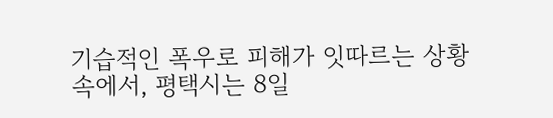기습적인 폭우로 피해가 잇따르는 상황 속에서, 평택시는 8일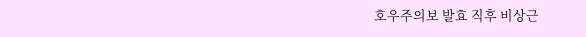호우주의보 발효 직후 비상근